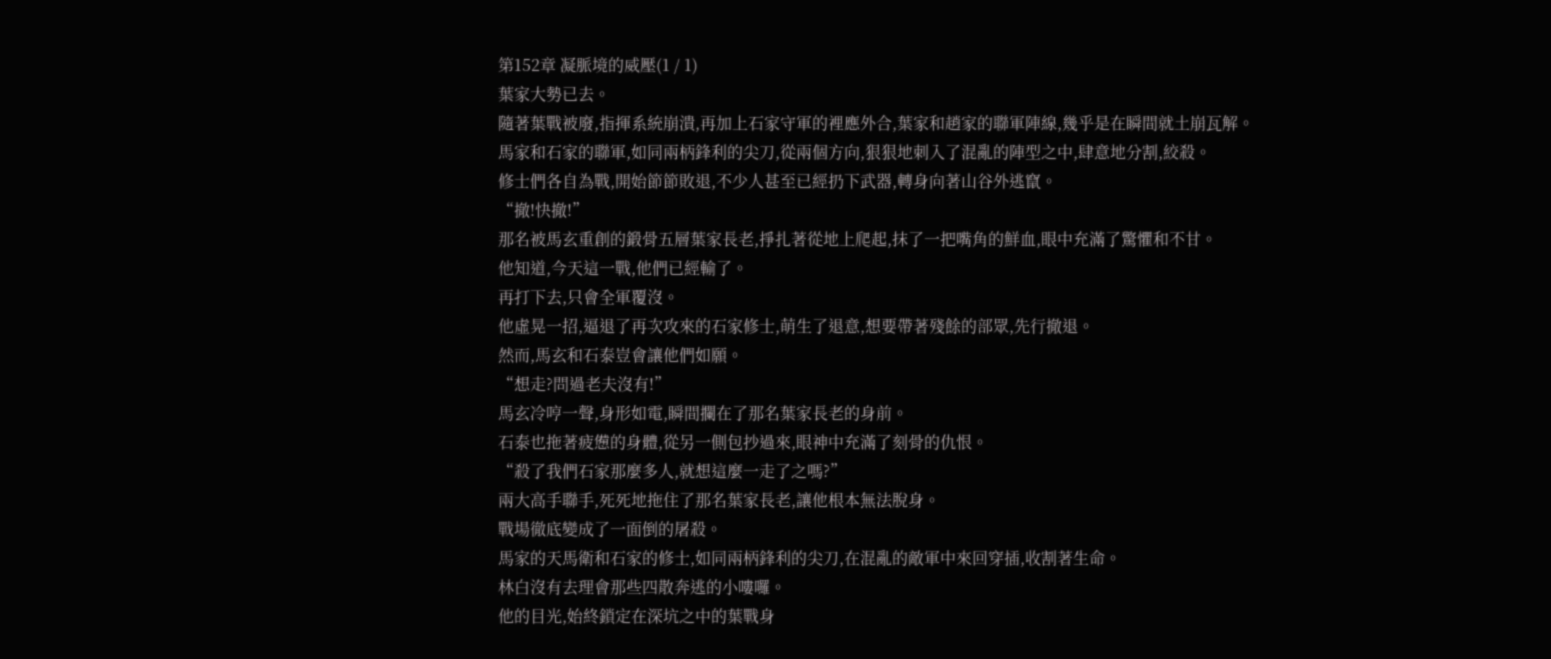第152章 凝脈境的威壓(1 / 1)
葉家大勢已去。
隨著葉戰被廢,指揮系統崩潰,再加上石家守軍的裡應外合,葉家和趙家的聯軍陣線,幾乎是在瞬間就土崩瓦解。
馬家和石家的聯軍,如同兩柄鋒利的尖刀,從兩個方向,狠狠地刺入了混亂的陣型之中,肆意地分割,絞殺。
修士們各自為戰,開始節節敗退,不少人甚至已經扔下武器,轉身向著山谷外逃竄。
“撤!快撤!”
那名被馬玄重創的鍛骨五層葉家長老,掙扎著從地上爬起,抹了一把嘴角的鮮血,眼中充滿了驚懼和不甘。
他知道,今天這一戰,他們已經輸了。
再打下去,只會全軍覆沒。
他虛晃一招,逼退了再次攻來的石家修士,萌生了退意,想要帶著殘餘的部眾,先行撤退。
然而,馬玄和石泰豈會讓他們如願。
“想走?問過老夫沒有!”
馬玄冷哼一聲,身形如電,瞬間攔在了那名葉家長老的身前。
石泰也拖著疲憊的身體,從另一側包抄過來,眼神中充滿了刻骨的仇恨。
“殺了我們石家那麼多人,就想這麼一走了之嗎?”
兩大高手聯手,死死地拖住了那名葉家長老,讓他根本無法脫身。
戰場徹底變成了一面倒的屠殺。
馬家的天馬衛和石家的修士,如同兩柄鋒利的尖刀,在混亂的敵軍中來回穿插,收割著生命。
林白沒有去理會那些四散奔逃的小嘍囉。
他的目光,始終鎖定在深坑之中的葉戰身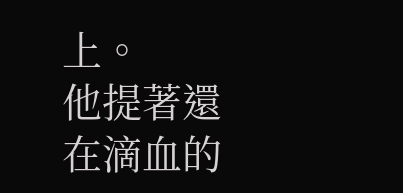上。
他提著還在滴血的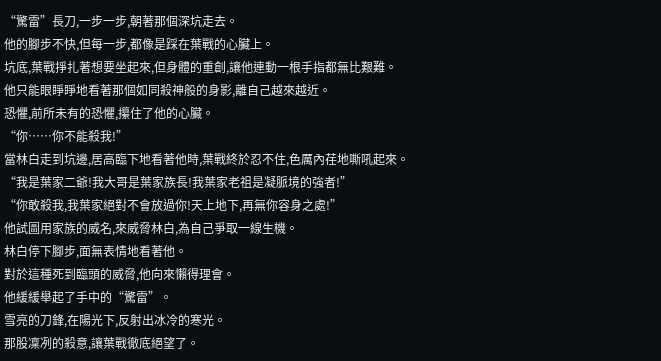“驚雷”長刀,一步一步,朝著那個深坑走去。
他的腳步不快,但每一步,都像是踩在葉戰的心臟上。
坑底,葉戰掙扎著想要坐起來,但身體的重創,讓他連動一根手指都無比艱難。
他只能眼睜睜地看著那個如同殺神般的身影,離自己越來越近。
恐懼,前所未有的恐懼,攥住了他的心臟。
“你……你不能殺我!”
當林白走到坑邊,居高臨下地看著他時,葉戰終於忍不住,色厲內荏地嘶吼起來。
“我是葉家二爺!我大哥是葉家族長!我葉家老祖是凝脈境的強者!”
“你敢殺我,我葉家絕對不會放過你!天上地下,再無你容身之處!”
他試圖用家族的威名,來威脅林白,為自己爭取一線生機。
林白停下腳步,面無表情地看著他。
對於這種死到臨頭的威脅,他向來懶得理會。
他緩緩舉起了手中的“驚雷”。
雪亮的刀鋒,在陽光下,反射出冰冷的寒光。
那股凜冽的殺意,讓葉戰徹底絕望了。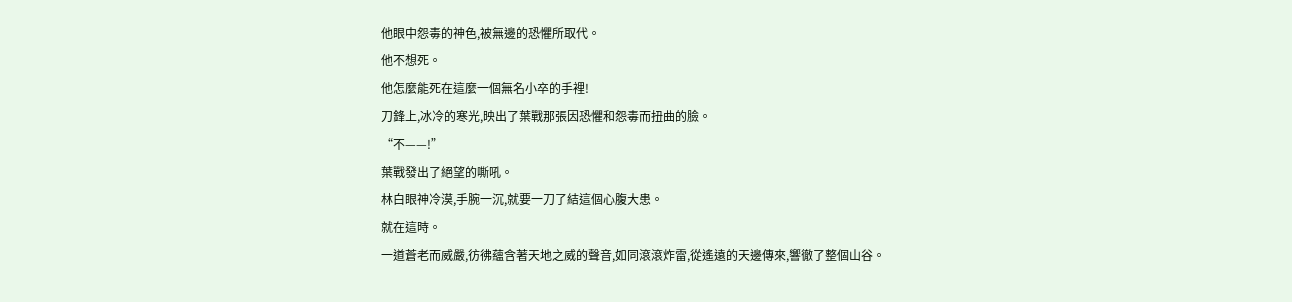他眼中怨毒的神色,被無邊的恐懼所取代。
他不想死。
他怎麼能死在這麼一個無名小卒的手裡!
刀鋒上,冰冷的寒光,映出了葉戰那張因恐懼和怨毒而扭曲的臉。
“不——!”
葉戰發出了絕望的嘶吼。
林白眼神冷漠,手腕一沉,就要一刀了結這個心腹大患。
就在這時。
一道蒼老而威嚴,彷彿蘊含著天地之威的聲音,如同滾滾炸雷,從遙遠的天邊傳來,響徹了整個山谷。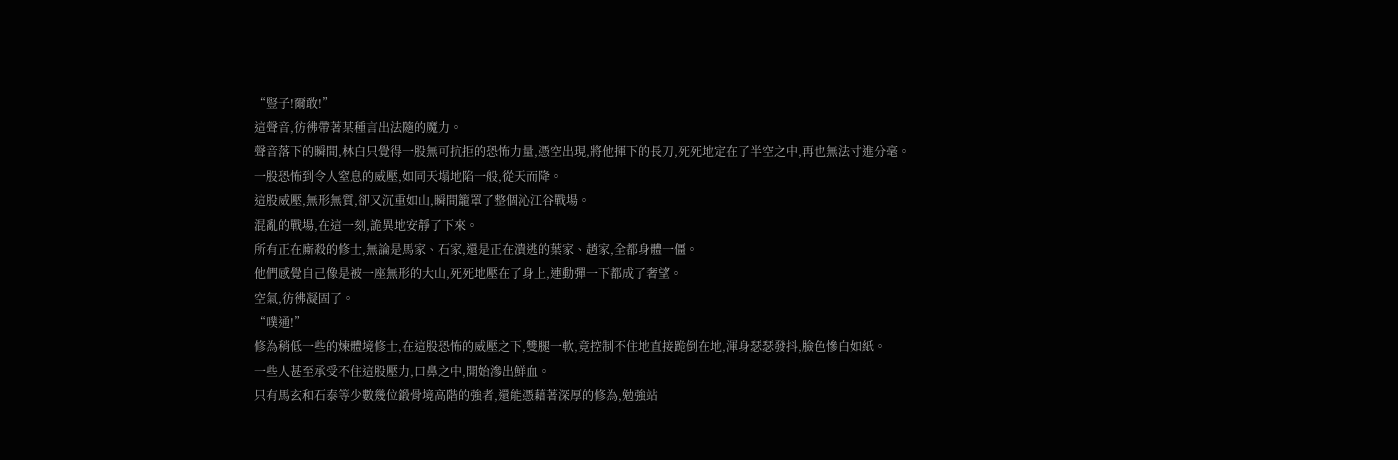“豎子!爾敢!”
這聲音,彷彿帶著某種言出法隨的魔力。
聲音落下的瞬間,林白只覺得一股無可抗拒的恐怖力量,憑空出現,將他揮下的長刀,死死地定在了半空之中,再也無法寸進分毫。
一股恐怖到令人窒息的威壓,如同天塌地陷一般,從天而降。
這股威壓,無形無質,卻又沉重如山,瞬間籠罩了整個沁江谷戰場。
混亂的戰場,在這一刻,詭異地安靜了下來。
所有正在廝殺的修士,無論是馬家、石家,還是正在潰逃的葉家、趙家,全都身體一僵。
他們感覺自己像是被一座無形的大山,死死地壓在了身上,連動彈一下都成了奢望。
空氣,彷彿凝固了。
“噗通!”
修為稍低一些的煉體境修士,在這股恐怖的威壓之下,雙腿一軟,竟控制不住地直接跪倒在地,渾身瑟瑟發抖,臉色慘白如紙。
一些人甚至承受不住這股壓力,口鼻之中,開始滲出鮮血。
只有馬玄和石泰等少數幾位鍛骨境高階的強者,還能憑藉著深厚的修為,勉強站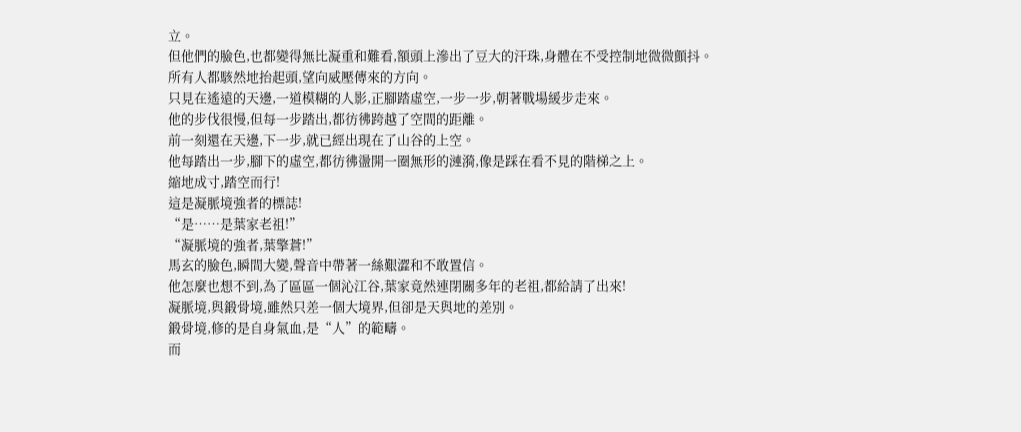立。
但他們的臉色,也都變得無比凝重和難看,額頭上滲出了豆大的汗珠,身體在不受控制地微微顫抖。
所有人都駭然地抬起頭,望向威壓傳來的方向。
只見在遙遠的天邊,一道模糊的人影,正腳踏虛空,一步一步,朝著戰場緩步走來。
他的步伐很慢,但每一步踏出,都彷彿跨越了空間的距離。
前一刻還在天邊,下一步,就已經出現在了山谷的上空。
他每踏出一步,腳下的虛空,都彷彿盪開一圈無形的漣漪,像是踩在看不見的階梯之上。
縮地成寸,踏空而行!
這是凝脈境強者的標誌!
“是……是葉家老祖!”
“凝脈境的強者,葉擎蒼!”
馬玄的臉色,瞬間大變,聲音中帶著一絲艱澀和不敢置信。
他怎麼也想不到,為了區區一個沁江谷,葉家竟然連閉關多年的老祖,都給請了出來!
凝脈境,與鍛骨境,雖然只差一個大境界,但卻是天與地的差別。
鍛骨境,修的是自身氣血,是“人”的範疇。
而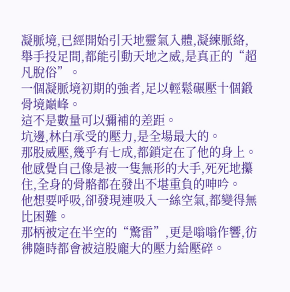凝脈境,已經開始引天地靈氣入體,凝練脈絡,舉手投足間,都能引動天地之威,是真正的“超凡脫俗”。
一個凝脈境初期的強者,足以輕鬆碾壓十個鍛骨境巔峰。
這不是數量可以彌補的差距。
坑邊,林白承受的壓力,是全場最大的。
那股威壓,幾乎有七成,都鎖定在了他的身上。
他感覺自己像是被一隻無形的大手,死死地攥住,全身的骨骼都在發出不堪重負的呻吟。
他想要呼吸,卻發現連吸入一絲空氣,都變得無比困難。
那柄被定在半空的“驚雷”,更是嗡嗡作響,彷彿隨時都會被這股龐大的壓力給壓碎。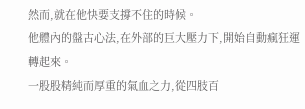然而,就在他快要支撐不住的時候。
他體內的盤古心法,在外部的巨大壓力下,開始自動瘋狂運轉起來。
一股股精純而厚重的氣血之力,從四肢百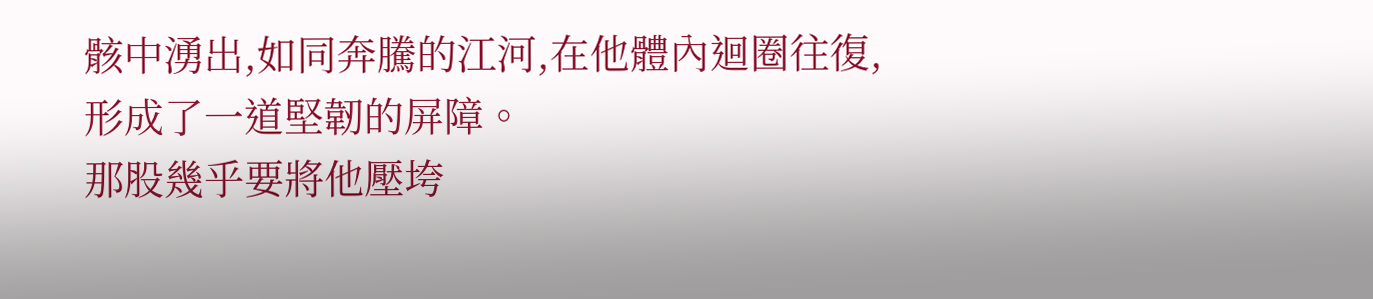骸中湧出,如同奔騰的江河,在他體內迴圈往復,形成了一道堅韌的屏障。
那股幾乎要將他壓垮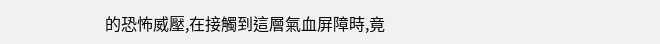的恐怖威壓,在接觸到這層氣血屏障時,竟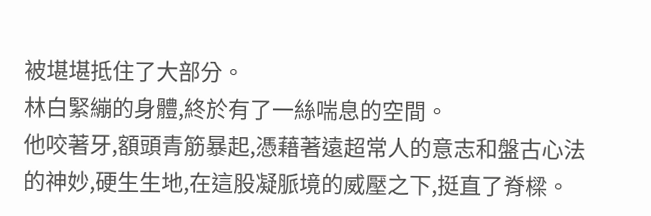被堪堪抵住了大部分。
林白緊繃的身體,終於有了一絲喘息的空間。
他咬著牙,額頭青筋暴起,憑藉著遠超常人的意志和盤古心法的神妙,硬生生地,在這股凝脈境的威壓之下,挺直了脊樑。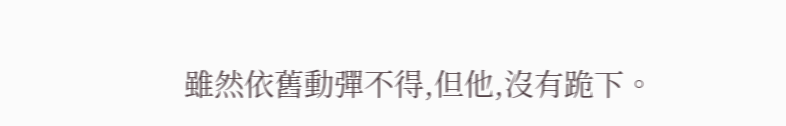雖然依舊動彈不得,但他,沒有跪下。